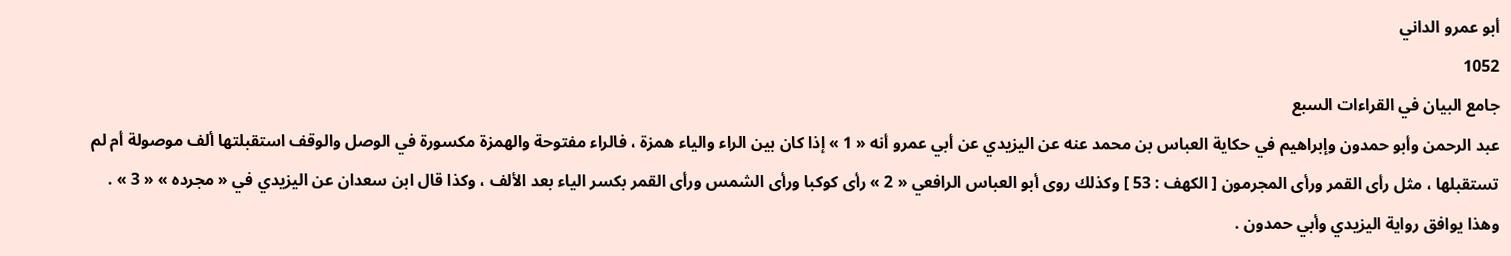أبو عمرو الداني
1052
جامع البيان في القراءات السبع
عبد الرحمن وأبو حمدون وإبراهيم في حكاية العباس بن محمد عنه عن اليزيدي عن أبي عمرو أنه « 1 » إذا كان بين الراء والياء همزة ، فالراء مفتوحة والهمزة مكسورة في الوصل والوقف استقبلتها ألف موصولة أم لم تستقبلها ، مثل رأى القمر ورأى المجرمون [ الكهف : 53 ] وكذلك روى أبو العباس الرافعي « 2 » رأى كوكبا ورأى الشمس ورأى القمر بكسر الياء بعد الألف ، وكذا قال ابن سعدان عن اليزيدي في « مجرده » « 3 » . وهذا يوافق رواية اليزيدي وأبي حمدون .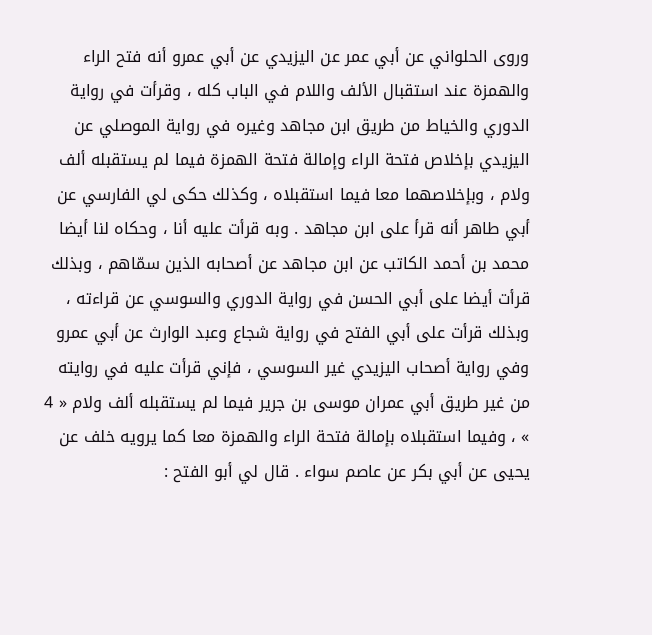وروى الحلواني عن أبي عمر عن اليزيدي عن أبي عمرو أنه فتح الراء والهمزة عند استقبال الألف واللام في الباب كله ، وقرأت في رواية الدوري والخياط من طريق ابن مجاهد وغيره في رواية الموصلي عن اليزيدي بإخلاص فتحة الراء وإمالة فتحة الهمزة فيما لم يستقبله ألف ولام ، وبإخلاصهما معا فيما استقبلاه ، وكذلك حكى لي الفارسي عن أبي طاهر أنه قرأ على ابن مجاهد . وبه قرأت عليه أنا ، وحكاه لنا أيضا محمد بن أحمد الكاتب عن ابن مجاهد عن أصحابه الذين سمّاهم ، وبذلك قرأت أيضا على أبي الحسن في رواية الدوري والسوسي عن قراءته ، وبذلك قرأت على أبي الفتح في رواية شجاع وعبد الوارث عن أبي عمرو وفي رواية أصحاب اليزيدي غير السوسي ، فإني قرأت عليه في روايته من غير طريق أبي عمران موسى بن جرير فيما لم يستقبله ألف ولام « 4 » ، وفيما استقبلاه بإمالة فتحة الراء والهمزة معا كما يرويه خلف عن يحيى عن أبي بكر عن عاصم سواء . قال لي أبو الفتح :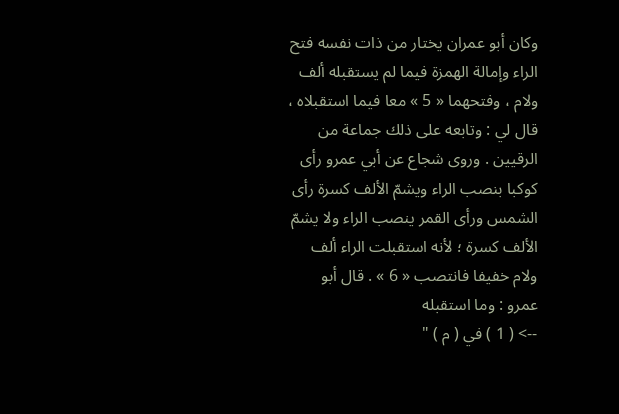وكان أبو عمران يختار من ذات نفسه فتح الراء وإمالة الهمزة فيما لم يستقبله ألف ولام ، وفتحهما « 5 » معا فيما استقبلاه ، قال لي : وتابعه على ذلك جماعة من الرقيين . وروى شجاع عن أبي عمرو رأى كوكبا بنصب الراء ويشمّ الألف كسرة رأى الشمس ورأى القمر ينصب الراء ولا يشمّ الألف كسرة ؛ لأنه استقبلت الراء ألف ولام خفيفا فانتصب « 6 » . قال أبو عمرو : وما استقبله
--> ( 1 ) في ( م ) "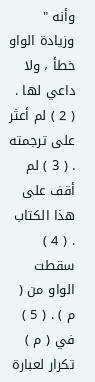وأنه " وزيادة الواو خطأ ، ولا داعي لها . ( 2 ) لم أعثر على ترجمته . ( 3 ) لم أقف على هذا الكتاب . ( 4 ) سقطت الواو من ( م ) . ( 5 ) في ( م ) تكرار لعبارة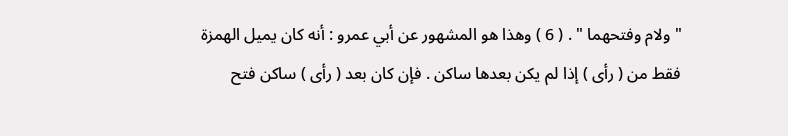" ولام وفتحهما " . ( 6 ) وهذا هو المشهور عن أبي عمرو : أنه كان يميل الهمزة فقط من ( رأى ) إذا لم يكن بعدها ساكن . فإن كان بعد ( رأى ) ساكن فتح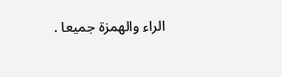الراء والهمزة جميعا .